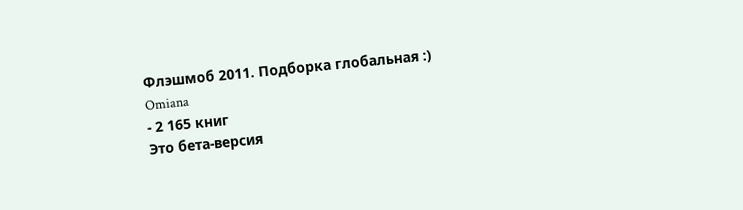Флэшмоб 2011. Подборка глобальная :)
Omiana
- 2 165 книг
Это бета-версия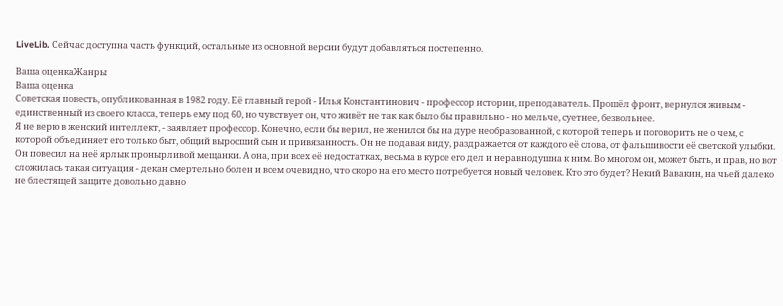LiveLib. Сейчас доступна часть функций, остальные из основной версии будут добавляться постепенно.

Ваша оценкаЖанры
Ваша оценка
Советская повесть, опубликованная в 1982 году. Её главный герой - Илья Константинович - профессор истории, преподаватель. Прошёл фронт, вернулся живым - единственный из своего класса, теперь ему под 60, но чувствует он, что живёт не так как было бы правильно - но мельче, суетнее, безвольнее.
Я не верю в женский интеллект, - заявляет профессор. Конечно, если бы верил, не женился бы на дуре необразованной, с которой теперь и поговорить не о чем, с которой объединяет его только быт, общий выросший сын и привязанность. Он не подавая виду, раздражается от каждого её слова, от фальшивости её светской улыбки. Он повесил на неё ярлык пронырливой мещанки. А она, при всех её недостатках, весьма в курсе его дел и неравнодушна к ним. Во многом он, может быть, и прав, но вот сложилась такая ситуация - декан смертельно болен и всем очевидно, что скоро на его место потребуется новый человек. Кто это будет? Некий Вавакин, на чьей далеко не блестящей защите довольно давно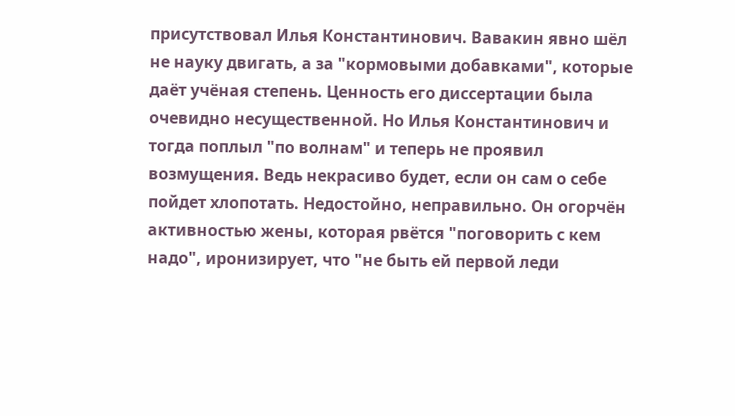присутствовал Илья Константинович. Вавакин явно шёл не науку двигать, а за "кормовыми добавками", которые даёт учёная степень. Ценность его диссертации была очевидно несущественной. Но Илья Константинович и тогда поплыл "по волнам" и теперь не проявил возмущения. Ведь некрасиво будет, если он сам о себе пойдет хлопотать. Недостойно, неправильно. Он огорчён активностью жены, которая рвётся "поговорить с кем надо", иронизирует, что "не быть ей первой леди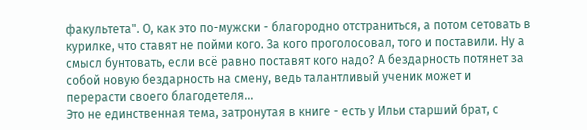факультета". О, как это по-мужски - благородно отстраниться, а потом сетовать в курилке, что ставят не пойми кого. За кого проголосовал, того и поставили. Ну а смысл бунтовать, если всё равно поставят кого надо? А бездарность потянет за собой новую бездарность на смену, ведь талантливый ученик может и перерасти своего благодетеля...
Это не единственная тема, затронутая в книге - есть у Ильи старший брат, с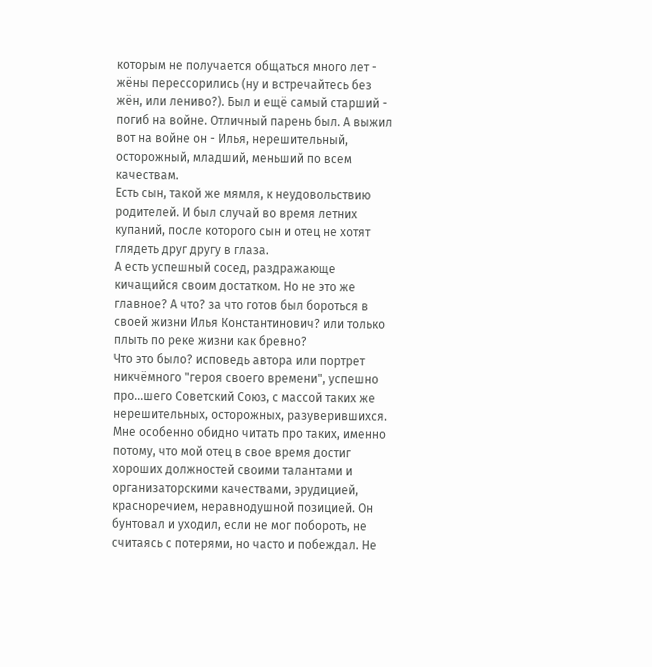которым не получается общаться много лет - жёны перессорились (ну и встречайтесь без жён, или лениво?). Был и ещё самый старший - погиб на войне. Отличный парень был. А выжил вот на войне он - Илья, нерешительный, осторожный, младший, меньший по всем качествам.
Есть сын, такой же мямля, к неудовольствию родителей. И был случай во время летних купаний, после которого сын и отец не хотят глядеть друг другу в глаза.
А есть успешный сосед, раздражающе кичащийся своим достатком. Но не это же главное? А что? за что готов был бороться в своей жизни Илья Константинович? или только плыть по реке жизни как бревно?
Что это было? исповедь автора или портрет никчёмного "героя своего времени", успешно про...шего Советский Союз, с массой таких же нерешительных, осторожных, разуверившихся.
Мне особенно обидно читать про таких, именно потому, что мой отец в свое время достиг хороших должностей своими талантами и организаторскими качествами, эрудицией, красноречием, неравнодушной позицией. Он бунтовал и уходил, если не мог побороть, не считаясь с потерями, но часто и побеждал. Не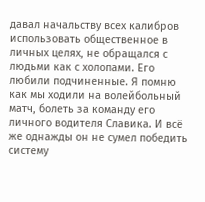давал начальству всех калибров использовать общественное в личных целях, не обращался с людьми как с холопами. Его любили подчиненные. Я помню как мы ходили на волейбольный матч, болеть за команду его личного водителя Славика. И всё же однажды он не сумел победить систему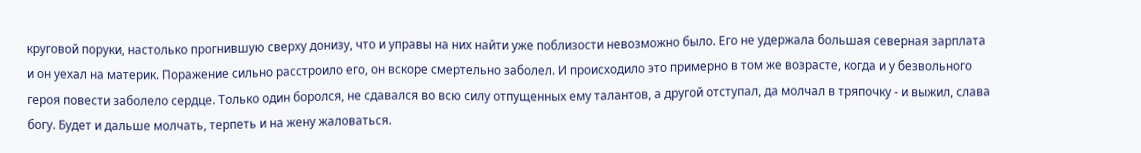круговой поруки, настолько прогнившую сверху донизу, что и управы на них найти уже поблизости невозможно было. Его не удержала большая северная зарплата и он уехал на материк. Поражение сильно расстроило его, он вскоре смертельно заболел. И происходило это примерно в том же возрасте, когда и у безвольного героя повести заболело сердце. Только один боролся, не сдавался во всю силу отпущенных ему талантов, а другой отступал, да молчал в тряпочку - и выжил, слава богу. Будет и дальше молчать, терпеть и на жену жаловаться.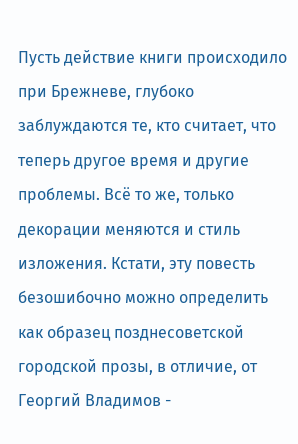Пусть действие книги происходило при Брежневе, глубоко заблуждаются те, кто считает, что теперь другое время и другие проблемы. Всё то же, только декорации меняются и стиль изложения. Кстати, эту повесть безошибочно можно определить как образец позднесоветской городской прозы, в отличие, от Георгий Владимов -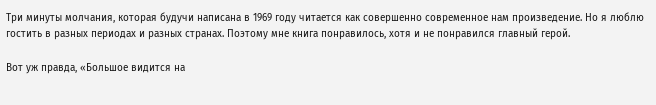Три минуты молчания, которая будучи написана в 1969 году читается как совершенно современное нам произведение. Но я люблю гостить в разных периодах и разных странах. Поэтому мне книга понравилось, хотя и не понравился главный герой.

Вот уж правда, «Большое видится на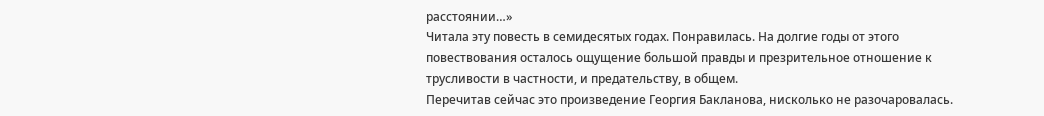расстоянии…»
Читала эту повесть в семидесятых годах. Понравилась. На долгие годы от этого повествования осталось ощущение большой правды и презрительное отношение к трусливости в частности, и предательству, в общем.
Перечитав сейчас это произведение Георгия Бакланова, нисколько не разочаровалась.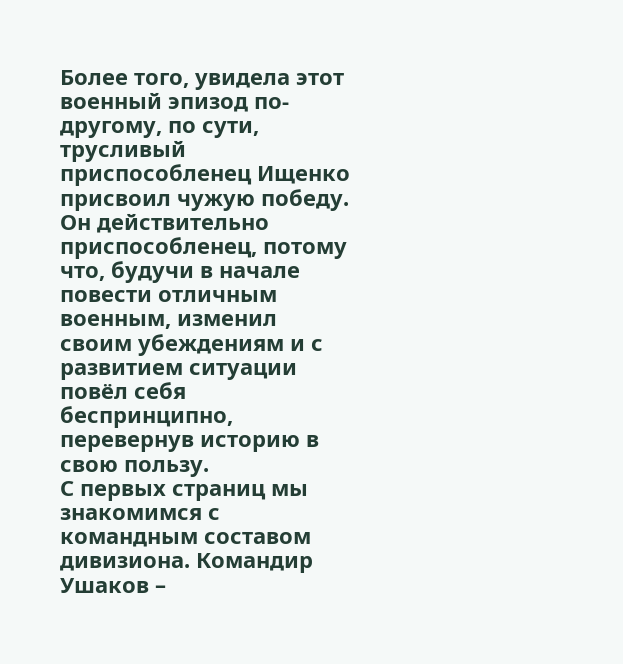Более того, увидела этот военный эпизод по-другому, по сути, трусливый приспособленец Ищенко присвоил чужую победу. Он действительно приспособленец, потому что, будучи в начале повести отличным военным, изменил своим убеждениям и с развитием ситуации повёл себя беспринципно, перевернув историю в свою пользу.
С первых страниц мы знакомимся с командным составом дивизиона. Командир Ушаков –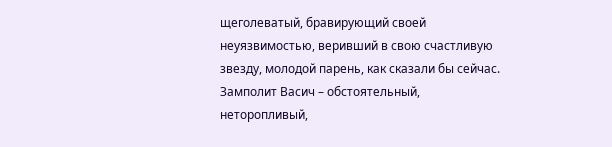щеголеватый, бравирующий своей неуязвимостью, веривший в свою счастливую звезду, молодой парень, как сказали бы сейчас. Замполит Васич – обстоятельный, неторопливый,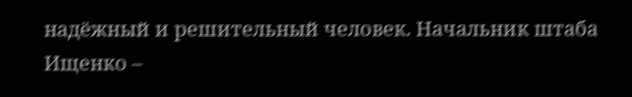надёжный и решительный человек. Начальник штаба Ищенко –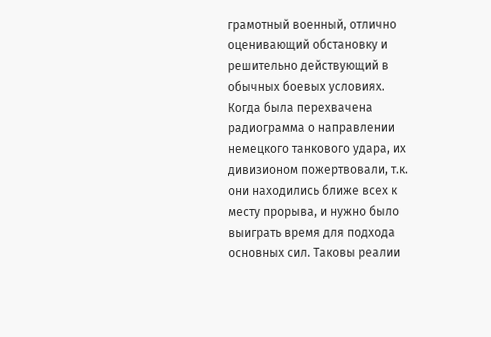грамотный военный, отлично оценивающий обстановку и решительно действующий в обычных боевых условиях.
Когда была перехвачена радиограмма о направлении немецкого танкового удара, их дивизионом пожертвовали, т.к. они находились ближе всех к месту прорыва, и нужно было выиграть время для подхода основных сил. Таковы реалии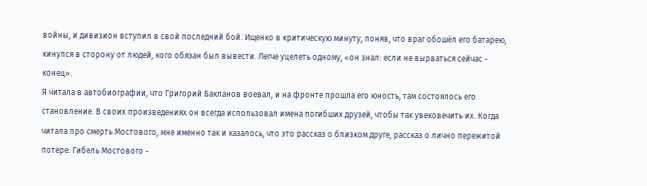войны, и дивизион вступил в свой последний бой. Ищенко в критическую минуту, поняв, что враг обошёл его батарею, кинулся в сторону от людей, кого обязан был вывести. Легче уцелеть одному, «он знал: если не вырваться сейчас - конец».
Я читала в автобиографии, что Григорий Бакланов воевал, и на фронте прошла его юность, там состоялось его становление. В своих произведениях он всегда использовал имена погибших друзей, чтобы так увековечить их. Когда читала про смерть Мостового, мне именно так и казалось, что это рассказ о близком друге, рассказ о лично пережитой потере. Гибель Мостового -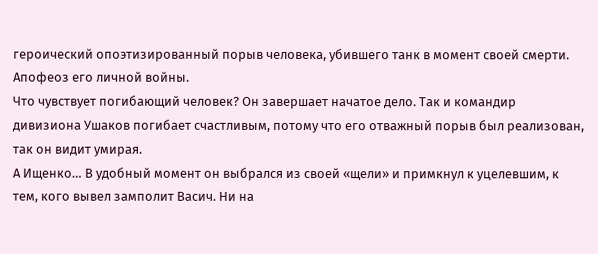героический опоэтизированный порыв человека, убившего танк в момент своей смерти. Апофеоз его личной войны.
Что чувствует погибающий человек? Он завершает начатое дело. Так и командир дивизиона Ушаков погибает счастливым, потому что его отважный порыв был реализован, так он видит умирая.
А Ищенко… В удобный момент он выбрался из своей «щели» и примкнул к уцелевшим, к тем, кого вывел замполит Васич. Ни на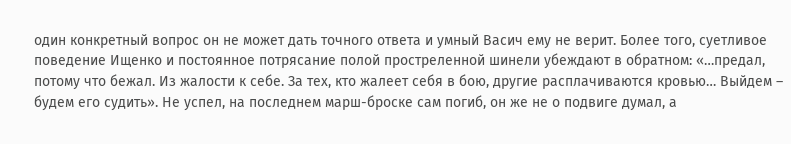один конкретный вопрос он не может дать точного ответа и умный Васич ему не верит. Более того, суетливое поведение Ищенко и постоянное потрясание полой простреленной шинели убеждают в обратном: «…предал, потому что бежал. Из жалости к себе. За тех, кто жалеет себя в бою, другие расплачиваются кровью… Выйдем – будем его судить». Не успел, на последнем марш-броске сам погиб, он же не о подвиге думал, а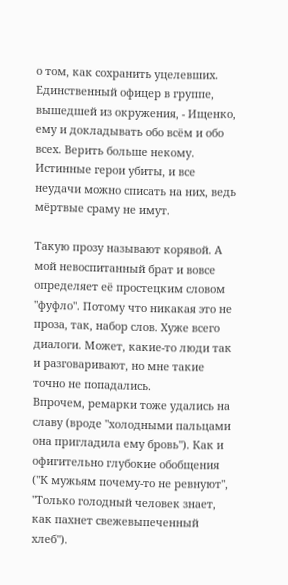о том, как сохранить уцелевших. Единственный офицер в группе, вышедшей из окружения, - Ищенко, ему и докладывать обо всём и обо всех. Верить больше некому. Истинные герои убиты, и все неудачи можно списать на них, ведь мёртвые сраму не имут.

Такую прозу называют корявой. А мой невоспитанный брат и вовсе определяет её простецким словом "фуфло". Потому что никакая это не проза, так, набор слов. Хуже всего диалоги. Может, какие-то люди так и разговаривают, но мне такие точно не попадались.
Впрочем, ремарки тоже удались на славу (вроде "холодными пальцами она пригладила ему бровь"). Как и офигительно глубокие обобщения ("К мужьям почему-то не ревнуют", "Только голодный человек знает, как пахнет свежевыпеченный хлеб").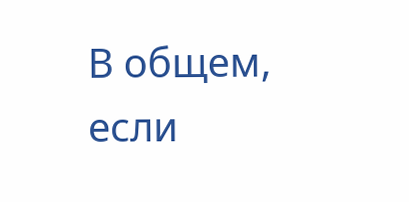В общем, если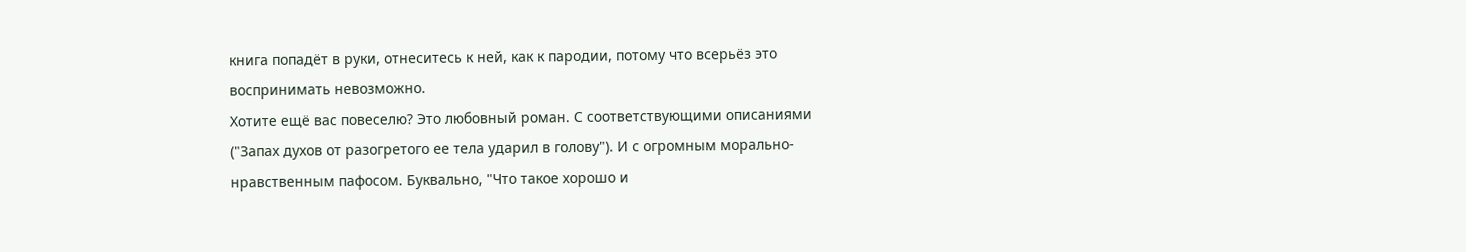книга попадёт в руки, отнеситесь к ней, как к пародии, потому что всерьёз это воспринимать невозможно.
Хотите ещё вас повеселю? Это любовный роман. С соответствующими описаниями ("Запах духов от разогретого ее тела ударил в голову"). И с огромным морально-нравственным пафосом. Буквально, "Что такое хорошо и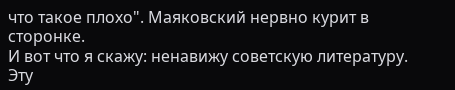что такое плохо". Маяковский нервно курит в сторонке.
И вот что я скажу: ненавижу советскую литературу. Эту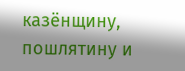казёнщину, пошлятину и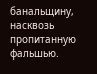банальщину, насквозь пропитанную фальшью.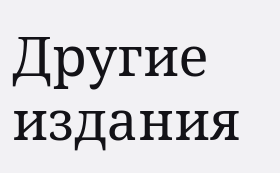Другие издания